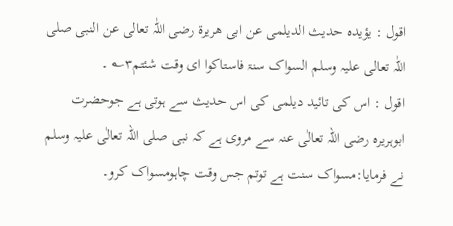اقول : یؤیدہ حدیث الدیلمی عن ابی ھریرۃ رضی اللّٰہ تعالی عن النبی صلی اللّٰہ تعالی علیہ وسلم السواک سنۃ فاستاکوا ای وقت شئتم۳؎ ۔
اقول : اس کی تائید دیلمی کی اس حدیث سے ہوتی ہے جوحضرت ابوہریرہ رضی اللہ تعالٰی عنہ سے مروی ہے کہ نبی صلی اللہ تعالٰی علیہ وسلم نے فرمایا:مسواک سنت ہے توتم جس وقت چاہومسواک کرو۔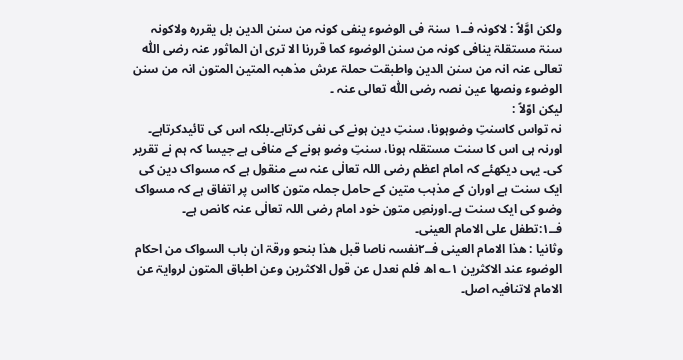ولکن اوَّلاً : لاکونہ فــ۱ سنۃ فی الوضوء ینفی کونہ من سنن الدین بل یقررہ ولاکونہ سنۃ مستقلۃ ینافی کونہ من سنن الوضوء کما قررنا الا تری ان الماثور عنہ رضی اللّٰہ تعالی عنہ انہ من سنن الدین واطبقت حملۃ عرش مذھبہ المتین المتون انہ من سنن الوضوء ونصھا عین نصہ رضی اللّٰہ تعالی عنہ ۔
لیکن اوّلاً :
نہ تواس کاسنتِ وضوہونا، سنتِ دین ہونے کی نفی کرتاہے۔بلکہ اس کی تائیدکرتاہے۔ اورنہ ہی اس کا سنت مستقلہ ہونا، سنتِ وضو ہونے کے منافی ہے جیسا کہ ہم نے تقریر کی۔ یہی دیکھئے کہ امام اعظم رضی اللہ تعالٰی عنہ سے منقول ہے کہ مسواک دین کی ایک سنت ہے اوران کے مذہب متین کے حامل جملہ متون کااس پر اتفاق ہے کہ مسواک وضو کی ایک سنت ہے۔اورنصِ متون خود امام رضی اللہ تعالٰی عنہ کانص ہے۔
فــ۱:تطفل علی الامام العینی۔
وثانیا : ھذا الامام العینی فــ۲نفسہ ناصا قبل ھذا بنحو ورقۃ ان باب السواک من احکام الوضوء عند الاکثرین ۱؎ اھ فلم نعدل عن قول الاکثرین وعن اطباق المتون لروایۃ عن الامام لاتنافیہ اصل۔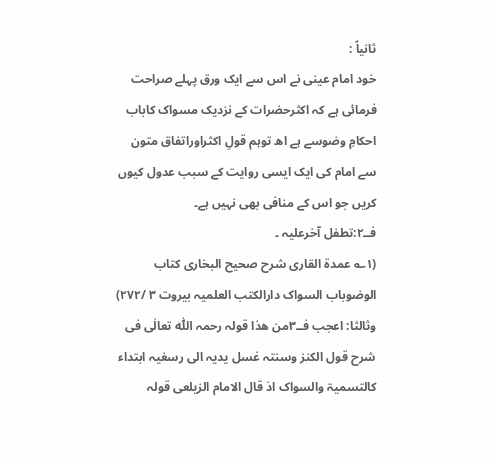ثانیاً :
خود امام عینی نے اس سے ایک ورق پہلے صراحت فرمائی ہے کہ اکثرحضرات کے نزدیک مسواک کاباب احکامِ وضوسے ہے اھ توہم قولِ اکثراوراتفاق متون سے امام کی ایک ایسی روایت کے سبب عدول کیوں کریں جو اس کے منافی بھی نہیں ہے۔
فــ۲:تطفل آخرعلیہ ۔
(۱؎ عمدۃ القاری شرح صحیح البخاری کتاب الوضوباب السواک دارالکتب العلمیہ بیروت ۳ /۲۷۲)
وثالثا: اعجب فــ۳من ھذا قولہ رحمہ اللّٰہ تعالٰی فی شرح قول الکنز وسنتہ غسل یدیہ الی رسغیہ ابتداء کالتسمیۃ والسواک اذ قال الامام الزیلعی قولہ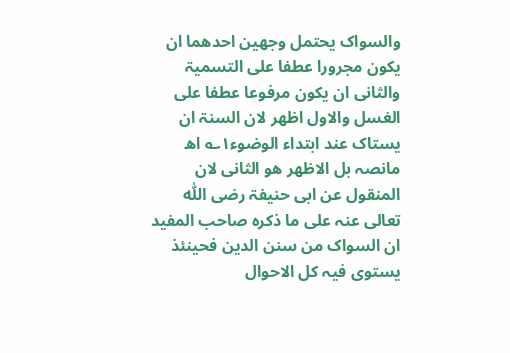والسواک یحتمل وجھین احدھما ان یکون مجرورا عطفا علی التسمیۃ والثانی ان یکون مرفوعا عطفا علی الغسل والاول اظھر لان السنۃ ان یستاک عند ابتداء الوضوء۱؎ اھ مانصہ بل الاظھر ھو الثانی لان المنقول عن ابی حنیفۃ رضی اللّٰہ تعالی عنہ علی ما ذکرہ صاحب المفید ان السواک من سنن الدین فحینئذ یستوی فیہ کل الاحوال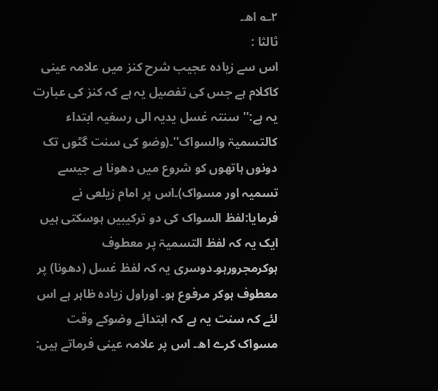۲؎ اھ۔
ثالثا :
اس سے زیادہ عجیب شرح کنز میں علامہ عینی کاکلام ہے جس کی تفصیل یہ ہے کہ کنز کی عبارت یہ ہے:''سنتہ غسل یدیہ الی رسغیہ ابتداء کالتسمیۃ والسواک''۔(وضو کی سنت گٹوں تک دونوں ہاتھوں کو شروع میں دھونا ہے جیسے تسمیہ اور مسواک)۔اس پر امام زیلعی نے فرمایا:لفظ السواک کی دو ترکیبیں ہوسکتی ہیں ایک یہ کہ لفظ التسمیۃ پر معطوف ہوکرمجرورہو۔دوسری یہ کہ لفظ غسل (دھونا) پر معطوف ہوکر مرفوع ہو۔ اوراول زیادہ ظاہر ہے اس لئے کہ سنت یہ ہے کہ ابتدائے وضوکے وقت مسواک کرے اھ۔ اس پر علامہ عینی فرماتے ہیں: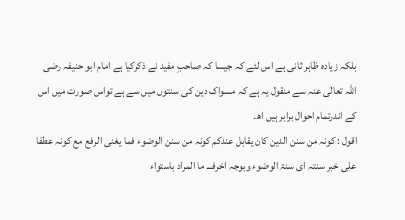بلکہ زیادہ ظاہر ثانی ہے اس لئے کہ جیسا کہ صاحبِ مفید نے ذکرکیا ہے امام ابو حنیفہ رضی اللہ تعالٰی عنہ سے منقول یہ ہے کہ مسواک دین کی سنتوں میں سے ہے تواس صورت میں اس کے اندرتمام احوال برابر ہیں اھ۔
اقول : کونہ من سنن الدین کان یقابل عندکم کونہ من سنن الوضوء فما یغنی الرفع مع کونہ عطفا علی خبر سنتہ ای سنۃ الوضوء وبوجہ اخرفـــ ما المراد باستواء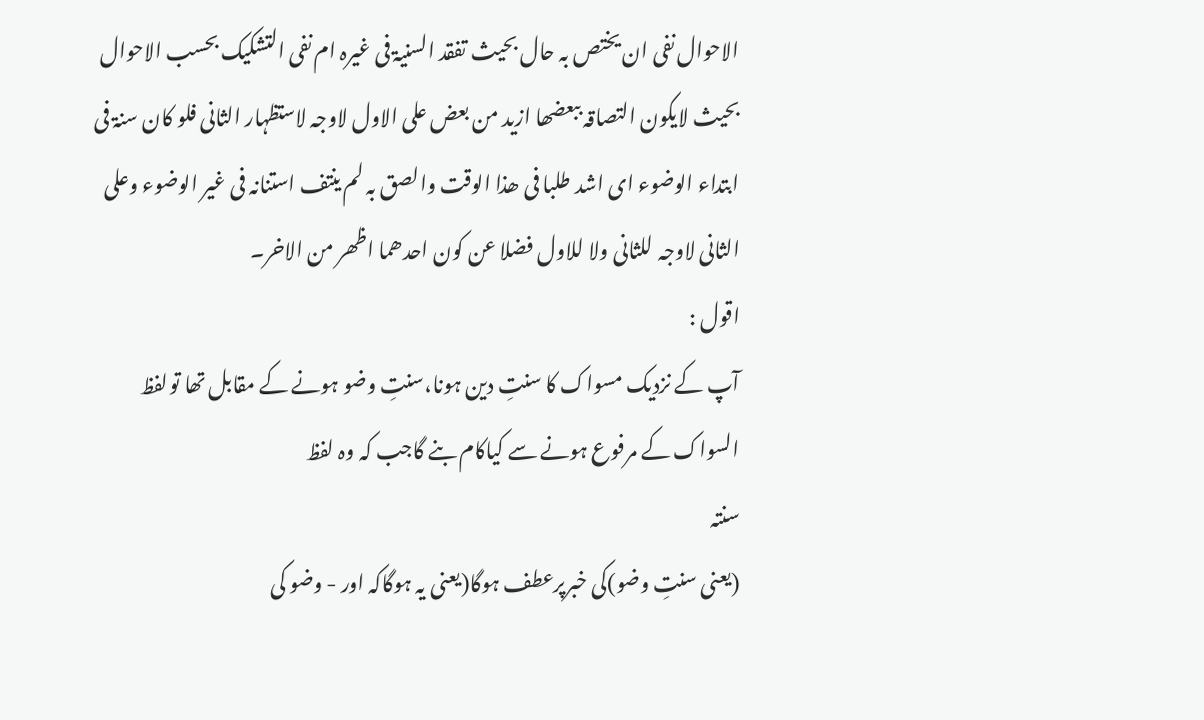الاحوال نفی ان یختص بہ حال بحیث تفقد السنیۃ فی غیرہ ام نفی التشکیک بحسب الاحوال بحیث لایکون التصاقہ ببعضھا ازید من بعض علی الاول لاوجہ لاستظہار الثانی فلو کان سنۃ فی ابتداء الوضوء ای اشد طلبا فی ھذا الوقت والصق بہ لم ینتف استنانہ فی غیر الوضوء وعلی الثانی لاوجہ للثانی ولا للاول فضلا عن کون احدھما اظھر من الاخر۔
اقول :
آپ کے نزدیک مسواک کا سنتِ دین ہونا،سنتِ وضو ہونے کے مقابل تھا تولفظ السواک کے مرفوع ہونے سے کیاکام بنے گاجب کہ وہ لفظ
سنتہ
(یعنی سنتِ وضو)کی خبرپرعطف ہوگا(یعنی یہ ہوگاکہ اور - وضو کی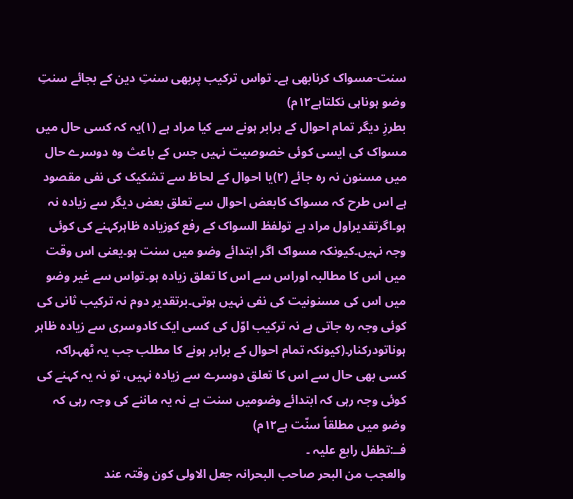سنت-مسواک کرنابھی ہے۔ تواس ترکیب پربھی سنتِ دین کے بجائے سنتِ وضو ہوناہی نکلتاہے۱۲م)
بطرزِ دیگر تمام احوال کے برابر ہونے سے کیا مراد ہے (۱)یہ کہ کسی حال میں مسواک کی ایسی کوئی خصوصیت نہیں جس کے باعث وہ دوسرے حال میں مسنون نہ رہ جائے (۲)یا احوال کے لحاظ سے تشکیک کی نفی مقصود ہے اس طرح کہ مسواک کابعض احوال سے تعلق بعض دیگر سے زیادہ نہ ہو۔اگرتقدیراول مراد ہے تولفظ السواک کے رفع کوزیادہ ظاہرکہنے کی کوئی وجہ نہیں۔کیونکہ مسواک اگر ابتدائے وضو میں سنت ہو۔یعنی اس وقت میں اس کا مطالبہ اوراس سے اس کا تعلق زیادہ ہو۔تواس سے غیر وضو میں اس کی مسنونیت کی نفی نہیں ہوتی۔برتقدیر دوم نہ ترکیب ثانی کی کوئی وجہ رہ جاتی ہے نہ ترکیب اوّل کی کسی ایک کادوسری سے زیادہ ظاہر ہوناتودرکنار۔(کیونکہ تمام احوال کے برابر ہونے کا مطلب جب یہ ٹھہراکہ کسی بھی حال سے اس کا تعلق دوسرے سے زیادہ نہیں، تو نہ یہ کہنے کی کوئی وجہ رہی کہ ابتدائے وضومیں سنت ہے نہ یہ ماننے کی وجہ رہی کہ وضو میں مطلقاً سنّت ہے۱۲م)
فــ:تطفل رابع علیہ ۔
والعجب من البحر صاحب البحرانہ جعل الاولی کون وقتہ عند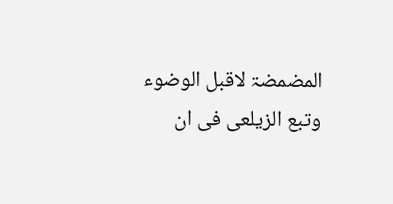المضمضۃ لاقبل الوضوء وتبع الزیلعی فی ان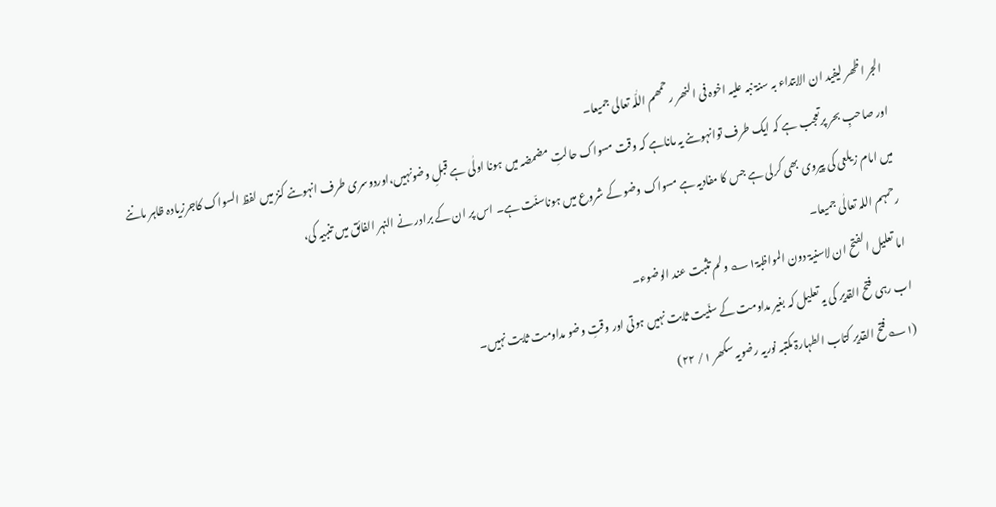الجر اظھر لیفید ان الابتداء بہ سنۃ نبہ علیہ اخوہ فی النھر رحمھم اللّٰہ تعالی جمیعا۔
اور صاحبِ بحر پرتعجب ہے کہ ایک طرف توانہوںنے یہ ماناہے کہ وقت مسواک حالتِ مضمضہ میں ہونا اولٰی ہے قبلِ وضونہیں،اوردوسری طرف انہوںنے کنز میں لفظ السواک کاجرزیادہ ظاہر ماننے میں امام زیلعی کی پیروی بھی کرلی ہے جس کا مفادیہ ہے مسواک وضو کے شروع میں ہوناسنّت ہے۔ اس پر ان کے برادر نے النہر الفائق میں تنبیہ کی،
رحمہم اللہ تعالٰی جمیعا۔
اما تعلیل الفتح ان لاسنیۃ دون المواظبۃ۱؎ ولم تثبت عند الوضوء۔
اب رہی فتح القدیر کی یہ تعلیل کہ بغیر مداومت کے سنّیت ثابت نہیں ہوتی اور وقتِ وضو مداومت ثابت نہیں۔
(۱؎فتح القدیر کتاب الطہارۃ مکتبہ نوریہ رضویہ سکھر ۱/ ۲۲)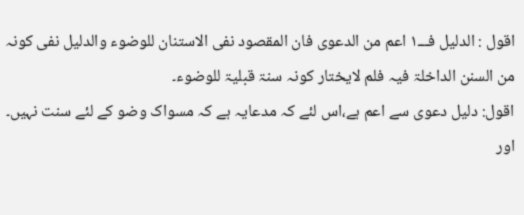اقول : الدلیل فـــ۱ اعم من الدعوی فان المقصود نفی الاستنان للوضوء والدلیل نفی کونہ من السنن الداخلۃ فیہ فلم لایختار کونہ سنۃ قبلیۃ للوضوء۔
اقول: دلیل دعوی سے اعم ہے،اس لئے کہ مدعایہ ہے کہ مسواک وضو کے لئے سنت نہیں۔ اور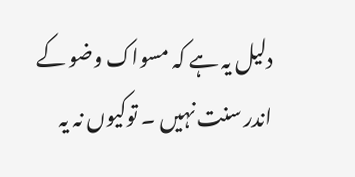دلیل یہ ہے کہ مسواک وضو کے اندر سنت نہیں ۔ توکیوں نہ یہ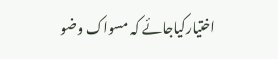اختیارکیاجائے کہ مسواک وضو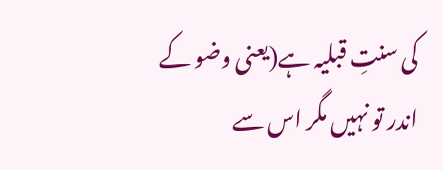کی سنتِ قبلیہ ہے(یعنی وضو کے اندر تو نہیں مگر اس سے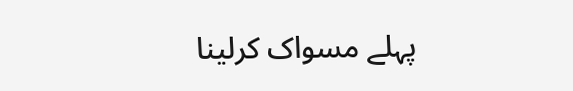پہلے مسواک کرلینا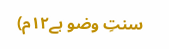سنتِ وضو ہے۱۲م)